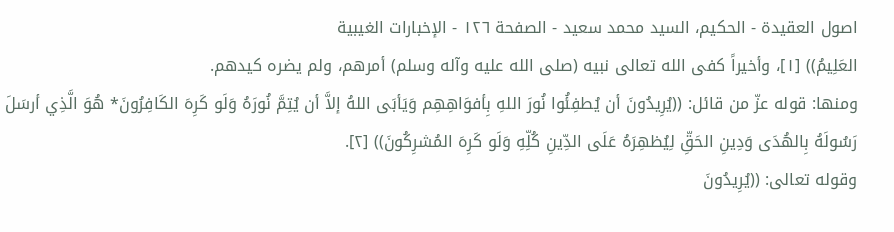اصول العقيدة - الحكيم، السيد محمد سعيد - الصفحة ١٢٦ - الإخبارات الغيبية
العَلِيمُ)) [١]، وأخيراً كفى الله تعالى نبيه (صلى الله عليه وآله وسلم) أمرهم، ولم يضره كيدهم.
ومنها: قوله عزّ من قائل: ((يُرِيدُونَ أن يُطفِئُوا نُورَ اللهِ بِأفوَاهِهِم وَيَأبَى اللهُ إلاَّ أن يُتِمَّ نُورَهُ وَلَو كَرِهَ الكَافِرُونَ* هُوَ الَّذِي أرسَلَ رَسُولَهُ بِالهُدَى وَدِينِ الحَقِّ لِيُظهِرَهُ عَلَى الدِّينِ كُلِّهِ وَلَو كَرِهَ المُشرِكُونَ)) [٢].
وقوله تعالى: ((يُرِيدُونَ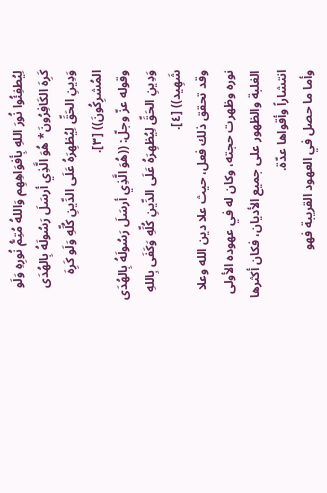لِيُطفِئُوا نُورَ اللهِ بِأفوَاهِهِم وَاللهُ مُتِمُّ نُورِهِ وَلَو كَرِهَ الكَافِرُونَ* هُوَ الَّذِي أرسَلَ رَسُولَهُ بِالهُدَى وَدِينِ الحَقِّ لِيُظهِرَهُ عَلَى الدِّينِ كُلِّهِ وَلَو كَرِهَ المُشرِكُونَ)) [٣].
وقوله عزّ وجلّ: ((هُوَ الَّذِي أرسَلَ رَسُولَهُ بِالهُدَى وَدِينِ الحَقِّ لِيُظهِرَهُ عَلَى الدِّينِ كُلِّهِ وَكَفَى بِاللهِ شَهِيد)) [٤].
وقد تحقق ذلك فعل، حيث علا دين الله وعلا نوره وظهرت حجته، وكان له في عهوده الأولى الغلبة والظهور على جميع الأديان، فكان أكثرها انتشاراً وأقواها عدّة.
وأما ما حصل في العهود القريبة فهو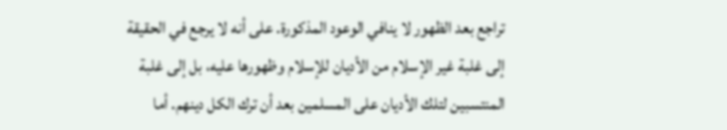تراجع بعد الظهور لا ينافي الوعود المذكورة. على أنه لا يرجع في الحقيقة إلى غلبة غير الإسلام من الأديان للإسلام وظهورها عليه، بل إلى غلبة المنتسبين لتلك الأديان على المسلمين بعد أن ترك الكل دينهم. أما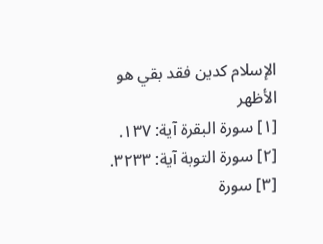الإسلام كدين فقد بقي هو الأظهر
[١] سورة البقرة آية: ١٣٧.
[٢] سورة التوبة آية: ٣٢٣٣.
[٣] سورة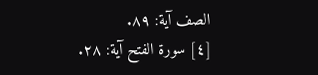الصف آية: ٨٩.
[٤] سورة الفتح آية: ٢٨.